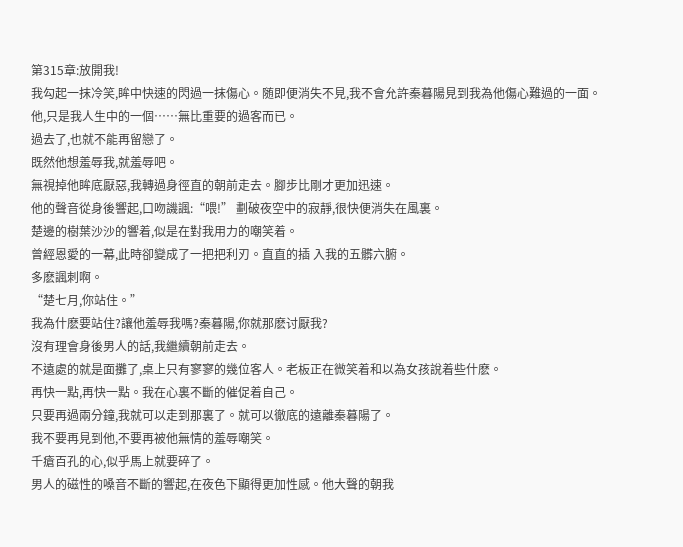第315章:放開我!
我勾起一抹冷笑,眸中快速的閃過一抹傷心。随即便消失不見,我不會允許秦暮陽見到我為他傷心難過的一面。
他,只是我人生中的一個……無比重要的過客而已。
過去了,也就不能再留戀了。
既然他想羞辱我,就羞辱吧。
無視掉他眸底厭惡,我轉過身徑直的朝前走去。腳步比剛才更加迅速。
他的聲音從身後響起,口吻譏諷:“喂!” 劃破夜空中的寂靜,很快便消失在風裏。
楚邊的樹葉沙沙的響着,似是在對我用力的嘲笑着。
曾經恩愛的一幕,此時卻變成了一把把利刃。直直的插 入我的五髒六腑。
多麽諷刺啊。
“楚七月,你站住。”
我為什麽要站住?讓他羞辱我嗎?秦暮陽,你就那麽讨厭我?
沒有理會身後男人的話,我繼續朝前走去。
不遠處的就是面攤了,桌上只有寥寥的幾位客人。老板正在微笑着和以為女孩說着些什麽。
再快一點,再快一點。我在心裏不斷的催促着自己。
只要再過兩分鐘,我就可以走到那裏了。就可以徹底的遠離秦暮陽了。
我不要再見到他,不要再被他無情的羞辱嘲笑。
千瘡百孔的心,似乎馬上就要碎了。
男人的磁性的嗓音不斷的響起,在夜色下顯得更加性感。他大聲的朝我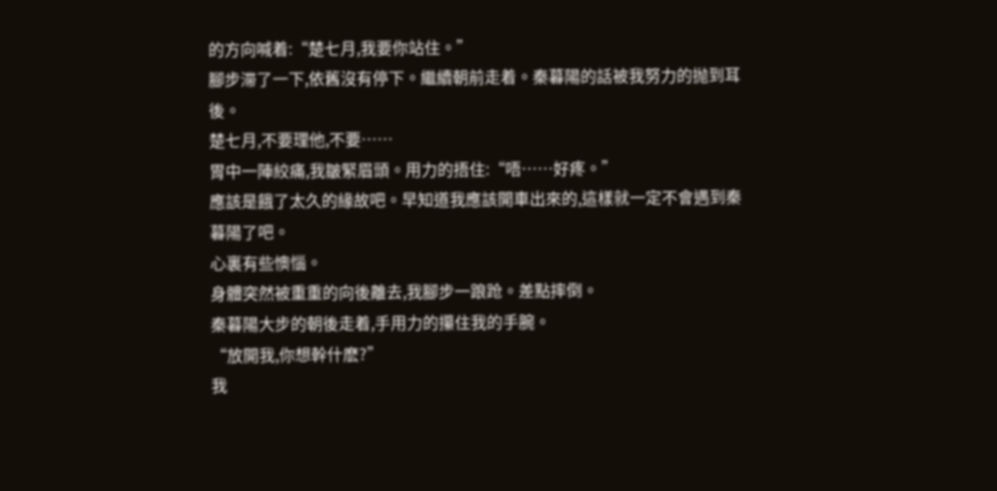的方向喊着:“楚七月,我要你站住。”
腳步滞了一下,依舊沒有停下。繼續朝前走着。秦暮陽的話被我努力的抛到耳後。
楚七月,不要理他,不要……
胃中一陣絞痛,我皺緊眉頭。用力的捂住:“唔……好疼。”
應該是餓了太久的緣故吧。早知道我應該開車出來的,這樣就一定不會遇到秦暮陽了吧。
心裏有些懊惱。
身體突然被重重的向後離去,我腳步一踉跄。差點摔倒。
秦暮陽大步的朝後走着,手用力的攥住我的手腕。
“放開我,你想幹什麽?”
我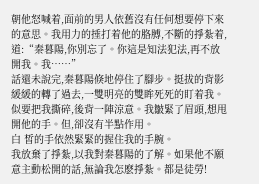朝他怒喊着,面前的男人依舊沒有任何想要停下來的意思。我用力的捶打着他的胳膊,不斷的掙紮着,道:“秦暮陽,你別忘了。你這是知法犯法,再不放開我。我……”
話還未說完,秦暮陽倏地停住了腳步。挺拔的背影緩緩的轉了過去,一雙明亮的雙眸死死的盯着我。
似要把我撕碎,後背一陣涼意。我皺緊了眉頭,想甩開他的手。但,卻沒有半點作用。
白 皙的手依然緊緊的握住我的手腕。
我放棄了掙紮,以我對秦暮陽的了解。如果他不願意主動松開的話,無論我怎麽掙紮。都是徒勞!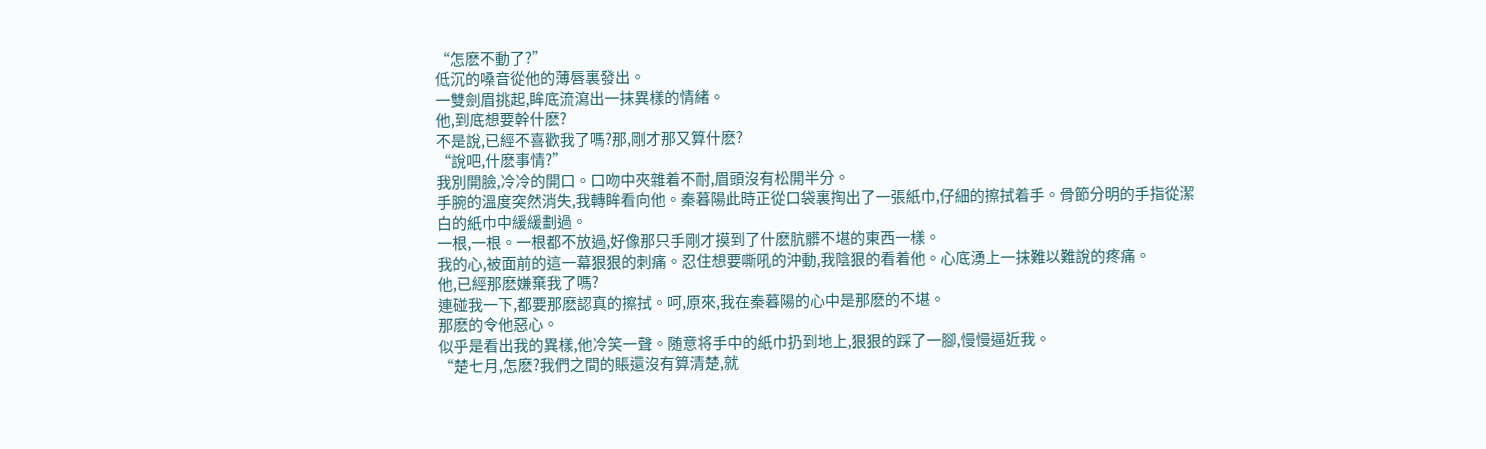“怎麽不動了?”
低沉的嗓音從他的薄唇裏發出。
一雙劍眉挑起,眸底流瀉出一抹異樣的情緒。
他,到底想要幹什麽?
不是說,已經不喜歡我了嗎?那,剛才那又算什麽?
“說吧,什麽事情?”
我別開臉,冷冷的開口。口吻中夾雜着不耐,眉頭沒有松開半分。
手腕的溫度突然消失,我轉眸看向他。秦暮陽此時正從口袋裏掏出了一張紙巾,仔細的擦拭着手。骨節分明的手指從潔白的紙巾中緩緩劃過。
一根,一根。一根都不放過,好像那只手剛才摸到了什麽肮髒不堪的東西一樣。
我的心,被面前的這一幕狠狠的刺痛。忍住想要嘶吼的沖動,我陰狠的看着他。心底湧上一抹難以難說的疼痛。
他,已經那麽嫌棄我了嗎?
連碰我一下,都要那麽認真的擦拭。呵,原來,我在秦暮陽的心中是那麽的不堪。
那麽的令他惡心。
似乎是看出我的異樣,他冷笑一聲。随意将手中的紙巾扔到地上,狠狠的踩了一腳,慢慢逼近我。
“楚七月,怎麽?我們之間的賬還沒有算清楚,就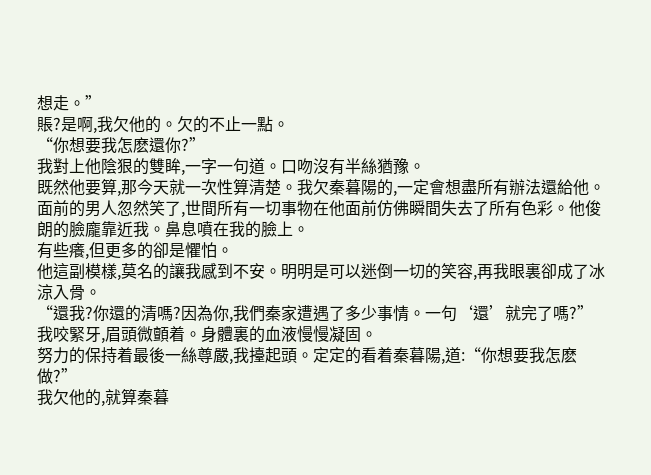想走。”
賬?是啊,我欠他的。欠的不止一點。
“你想要我怎麽還你?”
我對上他陰狠的雙眸,一字一句道。口吻沒有半絲猶豫。
既然他要算,那今天就一次性算清楚。我欠秦暮陽的,一定會想盡所有辦法還給他。
面前的男人忽然笑了,世間所有一切事物在他面前仿佛瞬間失去了所有色彩。他俊朗的臉龐靠近我。鼻息噴在我的臉上。
有些癢,但更多的卻是懼怕。
他這副模樣,莫名的讓我感到不安。明明是可以迷倒一切的笑容,再我眼裏卻成了冰涼入骨。
“還我?你還的清嗎?因為你,我們秦家遭遇了多少事情。一句‘還’就完了嗎?”
我咬緊牙,眉頭微顫着。身體裏的血液慢慢凝固。
努力的保持着最後一絲尊嚴,我擡起頭。定定的看着秦暮陽,道:“你想要我怎麽做?”
我欠他的,就算秦暮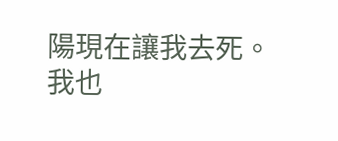陽現在讓我去死。我也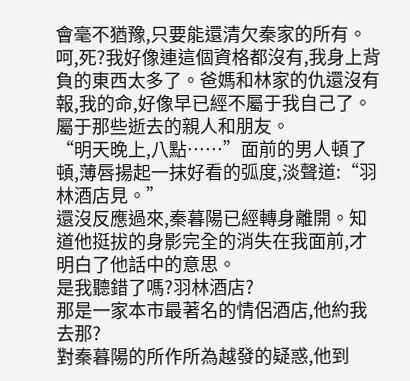會毫不猶豫,只要能還清欠秦家的所有。
呵,死?我好像連這個資格都沒有,我身上背負的東西太多了。爸媽和林家的仇還沒有報,我的命,好像早已經不屬于我自己了。
屬于那些逝去的親人和朋友。
“明天晚上,八點……”面前的男人頓了頓,薄唇揚起一抹好看的弧度,淡聲道:“羽林酒店見。”
還沒反應過來,秦暮陽已經轉身離開。知道他挺拔的身影完全的消失在我面前,才明白了他話中的意思。
是我聽錯了嗎?羽林酒店?
那是一家本市最著名的情侶酒店,他約我去那?
對秦暮陽的所作所為越發的疑惑,他到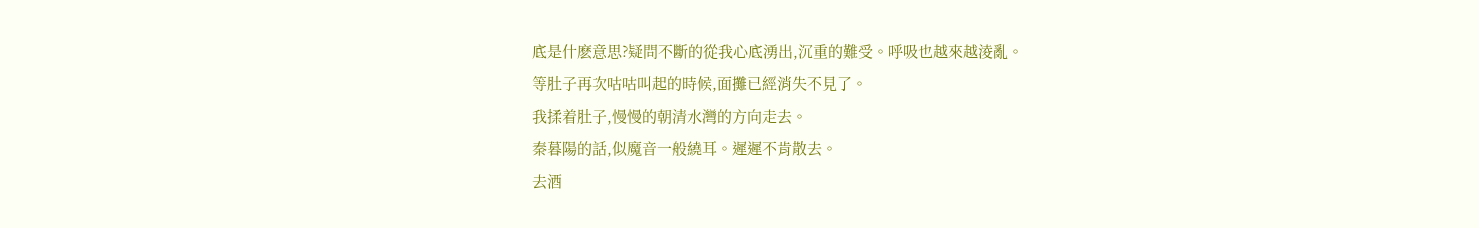底是什麽意思?疑問不斷的從我心底湧出,沉重的難受。呼吸也越來越淩亂。
等肚子再次咕咕叫起的時候,面攤已經消失不見了。
我揉着肚子,慢慢的朝清水灣的方向走去。
秦暮陽的話,似魔音一般繞耳。遲遲不肯散去。
去酒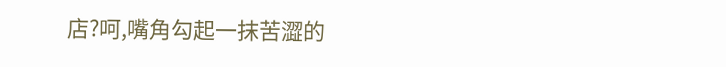店?呵,嘴角勾起一抹苦澀的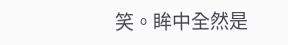笑。眸中全然是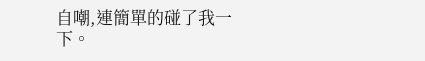自嘲,連簡單的碰了我一下。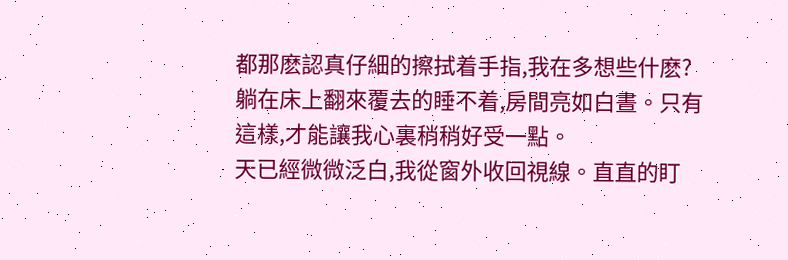都那麽認真仔細的擦拭着手指,我在多想些什麽?
躺在床上翻來覆去的睡不着,房間亮如白晝。只有這樣,才能讓我心裏稍稍好受一點。
天已經微微泛白,我從窗外收回視線。直直的盯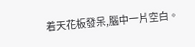着天花板發呆,腦中一片空白。